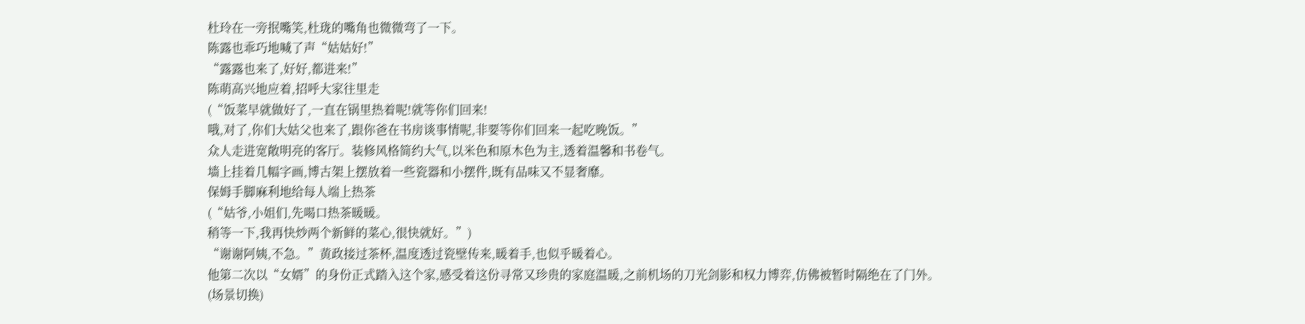杜玲在一旁抿嘴笑,杜珑的嘴角也微微弯了一下。
陈露也乖巧地喊了声“姑姑好!”
“露露也来了,好好,都进来!”
陈萌高兴地应着,招呼大家往里走
(“饭菜早就做好了,一直在锅里热着呢!就等你们回来!
哦,对了,你们大姑父也来了,跟你爸在书房谈事情呢,非要等你们回来一起吃晚饭。”
众人走进宽敞明亮的客厅。装修风格简约大气,以米色和原木色为主,透着温馨和书卷气。
墙上挂着几幅字画,博古架上摆放着一些瓷器和小摆件,既有品味又不显奢靡。
保姆手脚麻利地给每人端上热茶
(“姑爷,小姐们,先喝口热茶暖暖。
稍等一下,我再快炒两个新鲜的菜心,很快就好。”)
“谢谢阿姨,不急。”黄政接过茶杯,温度透过瓷壁传来,暖着手,也似乎暖着心。
他第二次以“女婿”的身份正式踏入这个家,感受着这份寻常又珍贵的家庭温暖,之前机场的刀光剑影和权力博弈,仿佛被暂时隔绝在了门外。
(场景切换)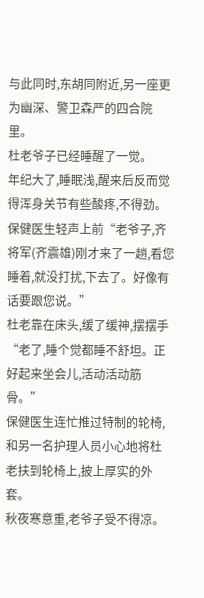与此同时,东胡同附近,另一座更为幽深、警卫森严的四合院里。
杜老爷子已经睡醒了一觉。
年纪大了,睡眠浅,醒来后反而觉得浑身关节有些酸疼,不得劲。
保健医生轻声上前“老爷子,齐将军(齐震雄)刚才来了一趟,看您睡着,就没打扰,下去了。好像有话要跟您说。”
杜老靠在床头,缓了缓神,摆摆手“老了,睡个觉都睡不舒坦。正好起来坐会儿,活动活动筋骨。”
保健医生连忙推过特制的轮椅,和另一名护理人员小心地将杜老扶到轮椅上,披上厚实的外套。
秋夜寒意重,老爷子受不得凉。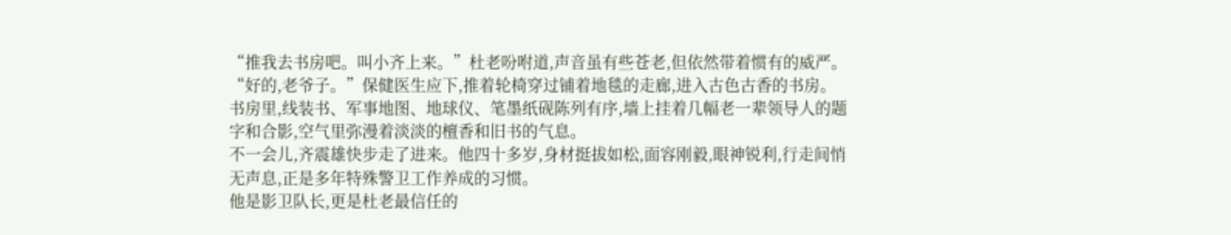“推我去书房吧。叫小齐上来。”杜老吩咐道,声音虽有些苍老,但依然带着惯有的威严。
“好的,老爷子。”保健医生应下,推着轮椅穿过铺着地毯的走廊,进入古色古香的书房。
书房里,线装书、军事地图、地球仪、笔墨纸砚陈列有序,墙上挂着几幅老一辈领导人的题字和合影,空气里弥漫着淡淡的檀香和旧书的气息。
不一会儿,齐震雄快步走了进来。他四十多岁,身材挺拔如松,面容刚毅,眼神锐利,行走间悄无声息,正是多年特殊警卫工作养成的习惯。
他是影卫队长,更是杜老最信任的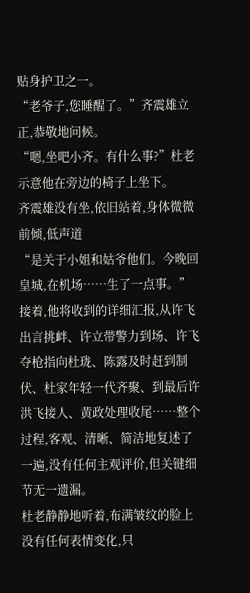贴身护卫之一。
“老爷子,您睡醒了。”齐震雄立正,恭敬地问候。
“嗯,坐吧小齐。有什么事?”杜老示意他在旁边的椅子上坐下。
齐震雄没有坐,依旧站着,身体微微前倾,低声道
“是关于小姐和姑爷他们。今晚回皇城,在机场……生了一点事。”
接着,他将收到的详细汇报,从许飞出言挑衅、许立带警力到场、许飞夺枪指向杜珑、陈露及时赶到制伏、杜家年轻一代齐聚、到最后许洪飞接人、黄政处理收尾……整个过程,客观、清晰、简洁地复述了一遍,没有任何主观评价,但关键细节无一遗漏。
杜老静静地听着,布满皱纹的脸上没有任何表情变化,只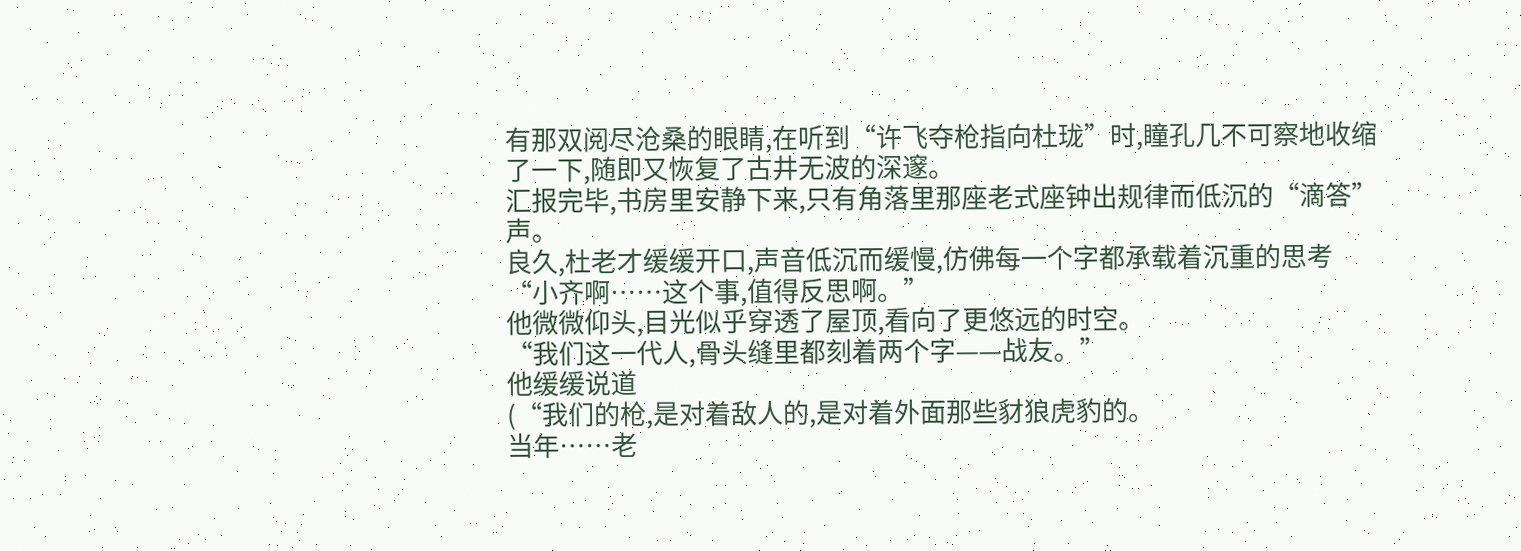有那双阅尽沧桑的眼睛,在听到“许飞夺枪指向杜珑”时,瞳孔几不可察地收缩了一下,随即又恢复了古井无波的深邃。
汇报完毕,书房里安静下来,只有角落里那座老式座钟出规律而低沉的“滴答”声。
良久,杜老才缓缓开口,声音低沉而缓慢,仿佛每一个字都承载着沉重的思考
“小齐啊……这个事,值得反思啊。”
他微微仰头,目光似乎穿透了屋顶,看向了更悠远的时空。
“我们这一代人,骨头缝里都刻着两个字——战友。”
他缓缓说道
(“我们的枪,是对着敌人的,是对着外面那些豺狼虎豹的。
当年……老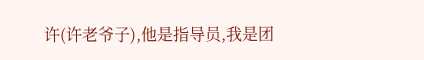许(许老爷子),他是指导员,我是团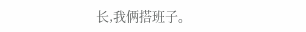长,我俩搭班子。